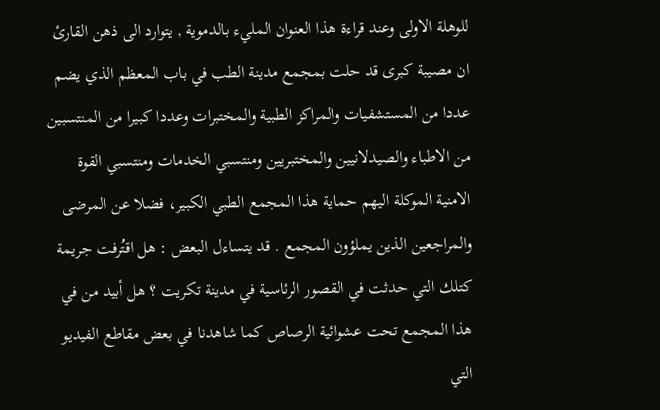للوهلة الاولى وعند قراءة هذا العنوان المليء بالدموية , يتوارد الى ذهن القارئ ان مصيبة كبرى قد حلت بمجمع مدينة الطب في باب المعظم الذي يضم عددا من المستشفيات والمراكز الطبية والمختبرات وعددا كبيرا من المنتسبين من الاطباء والصيدلانيين والمختبريين ومنتسبي الخدمات ومنتسبي القوة الامنية الموكلة اليهم حماية هذا المجمع الطبي الكبير، فضلا عن المرضى والمراجعين الذين يملؤون المجمع . قد يتساءل البعض : هل اقتُرفت جريمة كتلك التي حدثت في القصور الرئاسية في مدينة تكريت ؟ هل أبيد من في هذا المجمع تحت عشوائية الرصاص كما شاهدنا في بعض مقاطع الفيديو التي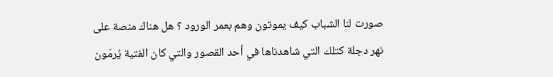صورت لنا الشباب كيف يموتون وهم بعمر الورود ؟ هل هناك منصة على نهر دجلة كتلك التي شاهدناها في أحد القصور والتي كان الفتية يُرمَون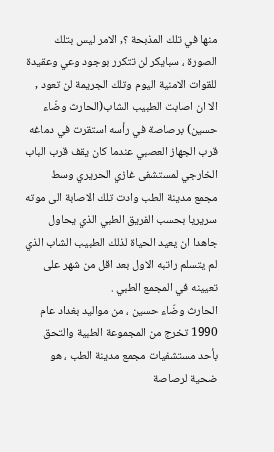منها في تلك المذبحة ؟, الامر ليس بتلك الصورة ، سبايكر لن تتكرر بوجود وعي وعقيدة للقوات الامنية اليوم وتلك الجريمة لن تعود , الا ان اصابت الطبيب الشاب(الحارث وضّاء حسين) برصاصة في رأسه استقرت في دماغه قرب الجهاز العصبي عندما كان يقف قرب الباب الخارجي لمستشفى غازي الحريري وسط مجمع مدينة الطب وادت تلك الاصابة الى موته سريريا بحسب الفريق الطبي الذي يحاول جاهدا ان يعيد الحياة لذلك الطبيب الشاب الذي لم يتسلم راتبه الاول بعد اقل من شهر على تعيينه في المجمع الطبي .
الحارث وضّاء حسين ، من مواليد بغداد عام 1990 تخرج من المجموعة الطبية والتحق بأحد مستشفيات مجمع مدينة الطب ، هو ضحية لرصاصة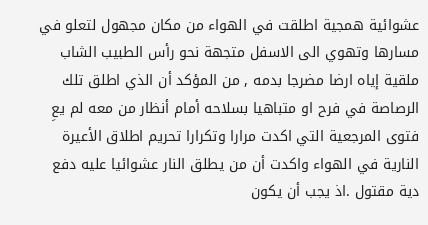عشوائية همجية اطلقت في الهواء من مكان مجهول لتعلو في مسارها وتهوي الى الاسفل متجهة نحو رأس الطبيب الشاب ملقية إياه ارضا مضرجا بدمه , من المؤكد أن الذي اطلق تلك الرصاصة في فرح او متباهيا بسلاحه أمام أنظار من معه لم يعِ فتوى المرجعية التي اكدت مرارا وتكرارا تحريم اطلاق الأعيرة النارية في الهواء واكدت أن من يطلق النار عشوائيا عليه دفع دية مقتول .اذ يجب أن يكون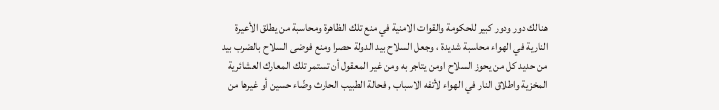هنالك دور ودور كبير للحكومة والقوات الامنية في منع تلك الظاهرة ومحاسبة من يطلق الأعيرة النارية في الهواء محاسبة شديدة ، وجعل السلاح بيد الدولة حصرا ومنع فوضى السلاح بالضرب بيد من حديد كل من يحوز السلاح اومن يتاجر به ومن غير المعقول أن تستمر تلك المعارك العشائرية المخزية واطلاق النار في الهواء لأتفه الاسباب , فحالة الطبيب الحارث وضّاء حسين أو غيرها من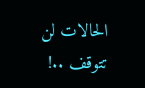الحالات لن تتوقف ..!